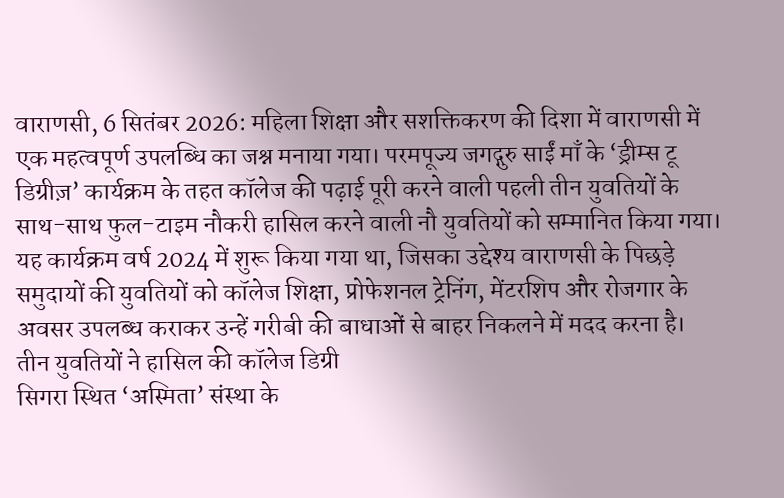वाराणसी, 6 सितंबर 2026: महिला शिक्षा और सशक्तिकरण की दिशा में वाराणसी में एक महत्वपूर्ण उपलब्धि का जश्न मनाया गया। परमपूज्य जगद्गुरु साईं माँ के ‘ड्रीम्स टू डिग्रीज़’ कार्यक्रम के तहत कॉलेज की पढ़ाई पूरी करने वाली पहली तीन युवतियों के साथ-साथ फुल-टाइम नौकरी हासिल करने वाली नौ युवतियों को सम्मानित किया गया।
यह कार्यक्रम वर्ष 2024 में शुरू किया गया था, जिसका उद्देश्य वाराणसी के पिछड़े समुदायों की युवतियों को कॉलेज शिक्षा, प्रोफेशनल ट्रेनिंग, मेंटरशिप और रोजगार के अवसर उपलब्ध कराकर उन्हें गरीबी की बाधाओं से बाहर निकलने में मदद करना है।
तीन युवतियों ने हासिल की कॉलेज डिग्री
सिगरा स्थित ‘अस्मिता’ संस्था के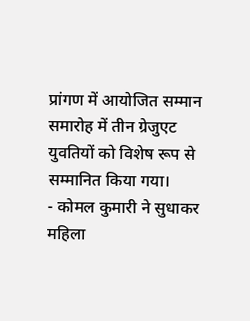प्रांगण में आयोजित सम्मान समारोह में तीन ग्रेजुएट युवतियों को विशेष रूप से सम्मानित किया गया।
- कोमल कुमारी ने सुधाकर महिला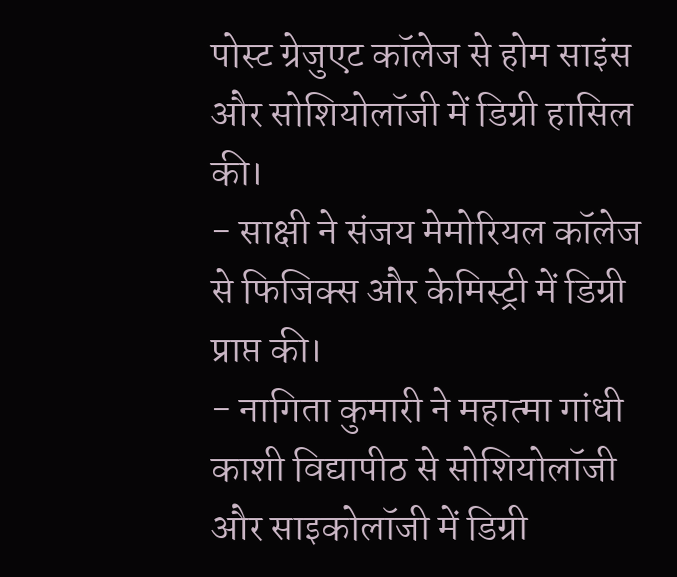पोस्ट ग्रेजुएट कॉलेज से होम साइंस और सोशियोलॉजी में डिग्री हासिल की।
- साक्षी ने संजय मेमोरियल कॉलेज से फिजिक्स और केमिस्ट्री में डिग्री प्राप्त की।
- नागिता कुमारी ने महात्मा गांधी काशी विद्यापीठ से सोशियोलॉजी और साइकोलॉजी में डिग्री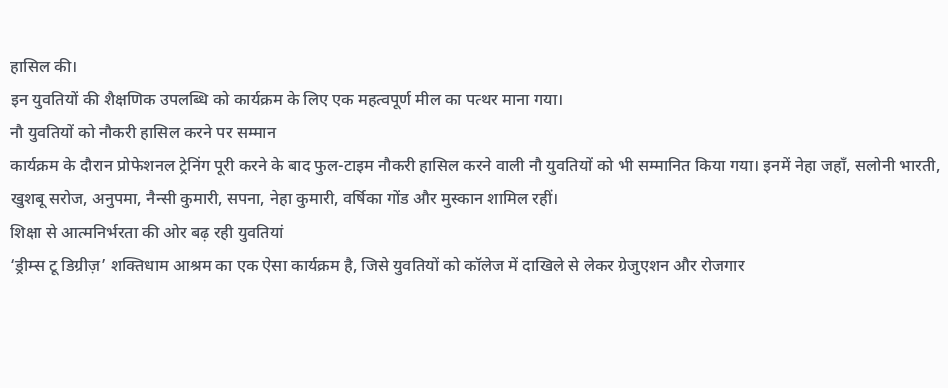हासिल की।
इन युवतियों की शैक्षणिक उपलब्धि को कार्यक्रम के लिए एक महत्वपूर्ण मील का पत्थर माना गया।
नौ युवतियों को नौकरी हासिल करने पर सम्मान
कार्यक्रम के दौरान प्रोफेशनल ट्रेनिंग पूरी करने के बाद फुल-टाइम नौकरी हासिल करने वाली नौ युवतियों को भी सम्मानित किया गया। इनमें नेहा जहाँ, सलोनी भारती, खुशबू सरोज, अनुपमा, नैन्सी कुमारी, सपना, नेहा कुमारी, वर्षिका गोंड और मुस्कान शामिल रहीं।
शिक्षा से आत्मनिर्भरता की ओर बढ़ रही युवतियां
‘ड्रीम्स टू डिग्रीज़’ शक्तिधाम आश्रम का एक ऐसा कार्यक्रम है, जिसे युवतियों को कॉलेज में दाखिले से लेकर ग्रेजुएशन और रोजगार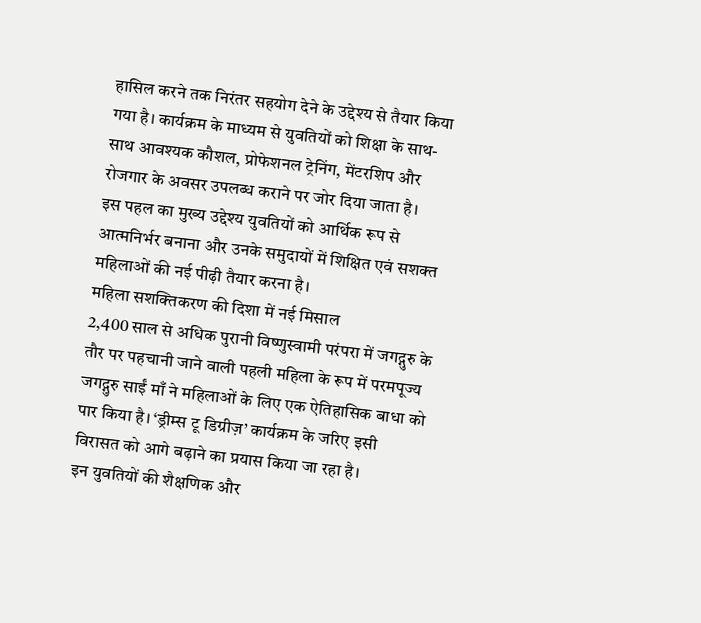हासिल करने तक निरंतर सहयोग देने के उद्देश्य से तैयार किया गया है। कार्यक्रम के माध्यम से युवतियों को शिक्षा के साथ-साथ आवश्यक कौशल, प्रोफेशनल ट्रेनिंग, मेंटरशिप और रोजगार के अवसर उपलब्ध कराने पर जोर दिया जाता है।
इस पहल का मुख्य उद्देश्य युवतियों को आर्थिक रूप से आत्मनिर्भर बनाना और उनके समुदायों में शिक्षित एवं सशक्त महिलाओं की नई पीढ़ी तैयार करना है।
महिला सशक्तिकरण की दिशा में नई मिसाल
2,400 साल से अधिक पुरानी विष्णुस्वामी परंपरा में जगद्गुरु के तौर पर पहचानी जाने वाली पहली महिला के रूप में परमपूज्य जगद्गुरु साईं माँ ने महिलाओं के लिए एक ऐतिहासिक बाधा को पार किया है। ‘ड्रीम्स टू डिग्रीज़’ कार्यक्रम के जरिए इसी विरासत को आगे बढ़ाने का प्रयास किया जा रहा है।
इन युवतियों की शैक्षणिक और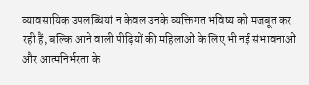व्यावसायिक उपलब्धियां न केवल उनके व्यक्तिगत भविष्य को मजबूत कर रही हैं, बल्कि आने वाली पीढ़ियों की महिलाओं के लिए भी नई संभावनाओं और आत्मनिर्भरता के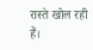रास्ते खोल रही हैं।